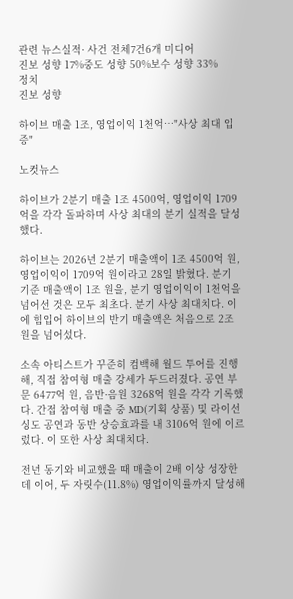관련 뉴스실적· 사건 전체7건6개 미디어
진보 성향 17%중도 성향 50%보수 성향 33%
정치
진보 성향

하이브 매출 1조, 영업이익 1천억…"사상 최대 입증"

노컷뉴스

하이브가 2분기 매출 1조 4500억, 영업이익 1709억을 각각 돌파하며 사상 최대의 분기 실적을 달성했다.

하이브는 2026년 2분기 매출액이 1조 4500억 원, 영업이익이 1709억 원이라고 28일 밝혔다. 분기 기준 매출액이 1조 원을, 분기 영업이익이 1천억을 넘어선 것은 모두 최초다. 분기 사상 최대치다. 이에 힘입어 하이브의 반기 매출액은 처음으로 2조 원을 넘어섰다.

소속 아티스트가 꾸준히 컴백해 월드 투어를 진행해, 직접 참여형 매출 강세가 두드러졌다. 공연 부문 6477억 원, 음반·음원 3268억 원을 각각 기록했다. 간접 참여형 매출 중 MD(기획 상품) 및 라이선싱도 공연과 동반 상승효과를 내 3106억 원에 이르렀다. 이 또한 사상 최대치다.

전년 동기와 비교했을 때 매출이 2배 이상 성장한 데 이어, 두 자릿수(11.8%) 영업이익률까지 달성해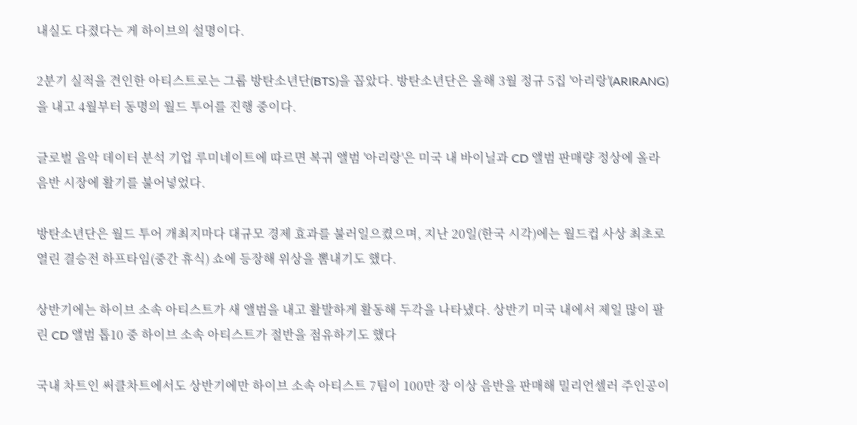내실도 다졌다는 게 하이브의 설명이다.

2분기 실적을 견인한 아티스트로는 그룹 방탄소년단(BTS)을 꼽았다. 방탄소년단은 올해 3월 정규 5집 '아리랑'(ARIRANG)을 내고 4월부터 동명의 월드 투어를 진행 중이다.

글로벌 음악 데이터 분석 기업 루미네이트에 따르면 복귀 앨범 '아리랑'은 미국 내 바이닐과 CD 앨범 판매량 정상에 올라 음반 시장에 활기를 불어넣었다.

방탄소년단은 월드 투어 개최지마다 대규모 경제 효과를 불러일으켰으며, 지난 20일(한국 시각)에는 월드컵 사상 최초로 열린 결승전 하프타임(중간 휴식) 쇼에 등장해 위상을 뽐내기도 했다.

상반기에는 하이브 소속 아티스트가 새 앨범을 내고 활발하게 활동해 두각을 나타냈다. 상반기 미국 내에서 제일 많이 팔린 CD 앨범 톱10 중 하이브 소속 아티스트가 절반을 점유하기도 했다

국내 차트인 써클차트에서도 상반기에만 하이브 소속 아티스트 7팀이 100만 장 이상 음반을 판매해 밀리언셀러 주인공이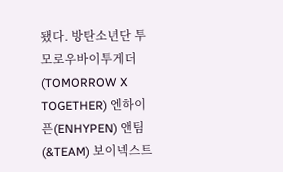됐다. 방탄소년단 투모로우바이투게더(TOMORROW X TOGETHER) 엔하이픈(ENHYPEN) 앤팀(&TEAM) 보이넥스트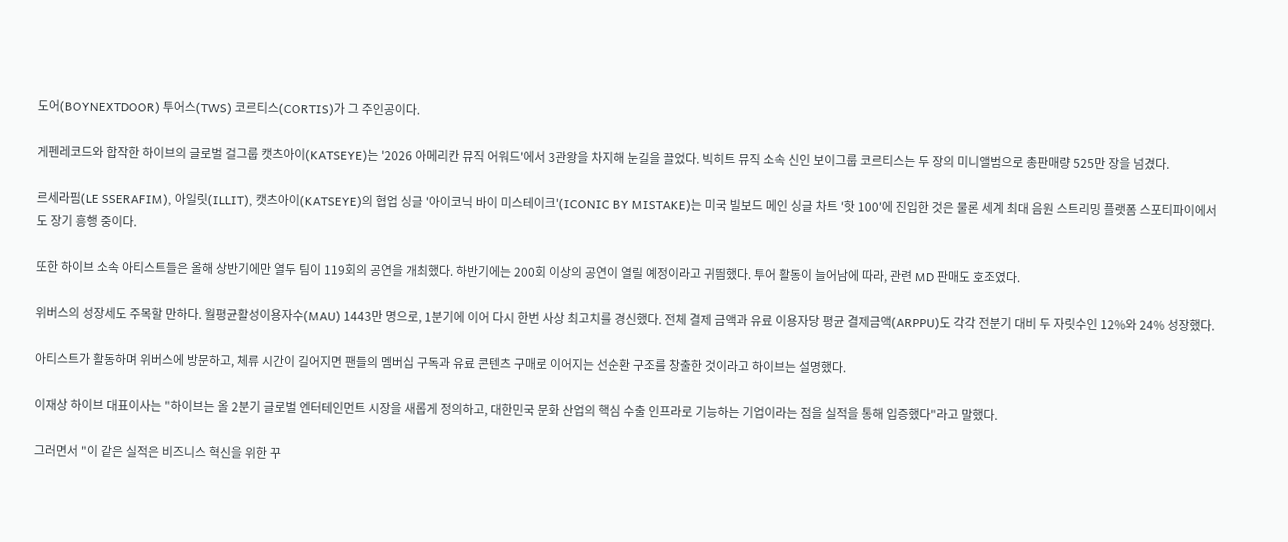도어(BOYNEXTDOOR) 투어스(TWS) 코르티스(CORTIS)가 그 주인공이다.

게펜레코드와 합작한 하이브의 글로벌 걸그룹 캣츠아이(KATSEYE)는 '2026 아메리칸 뮤직 어워드'에서 3관왕을 차지해 눈길을 끌었다. 빅히트 뮤직 소속 신인 보이그룹 코르티스는 두 장의 미니앨범으로 총판매량 525만 장을 넘겼다.

르세라핌(LE SSERAFIM), 아일릿(ILLIT), 캣츠아이(KATSEYE)의 협업 싱글 '아이코닉 바이 미스테이크'(ICONIC BY MISTAKE)는 미국 빌보드 메인 싱글 차트 '핫 100'에 진입한 것은 물론 세계 최대 음원 스트리밍 플랫폼 스포티파이에서도 장기 흥행 중이다.

또한 하이브 소속 아티스트들은 올해 상반기에만 열두 팀이 119회의 공연을 개최했다. 하반기에는 200회 이상의 공연이 열릴 예정이라고 귀띔했다. 투어 활동이 늘어남에 따라, 관련 MD 판매도 호조였다.

위버스의 성장세도 주목할 만하다. 월평균활성이용자수(MAU) 1443만 명으로, 1분기에 이어 다시 한번 사상 최고치를 경신했다. 전체 결제 금액과 유료 이용자당 평균 결제금액(ARPPU)도 각각 전분기 대비 두 자릿수인 12%와 24% 성장했다.

아티스트가 활동하며 위버스에 방문하고, 체류 시간이 길어지면 팬들의 멤버십 구독과 유료 콘텐츠 구매로 이어지는 선순환 구조를 창출한 것이라고 하이브는 설명했다.

이재상 하이브 대표이사는 "하이브는 올 2분기 글로벌 엔터테인먼트 시장을 새롭게 정의하고, 대한민국 문화 산업의 핵심 수출 인프라로 기능하는 기업이라는 점을 실적을 통해 입증했다"라고 말했다.

그러면서 "이 같은 실적은 비즈니스 혁신을 위한 꾸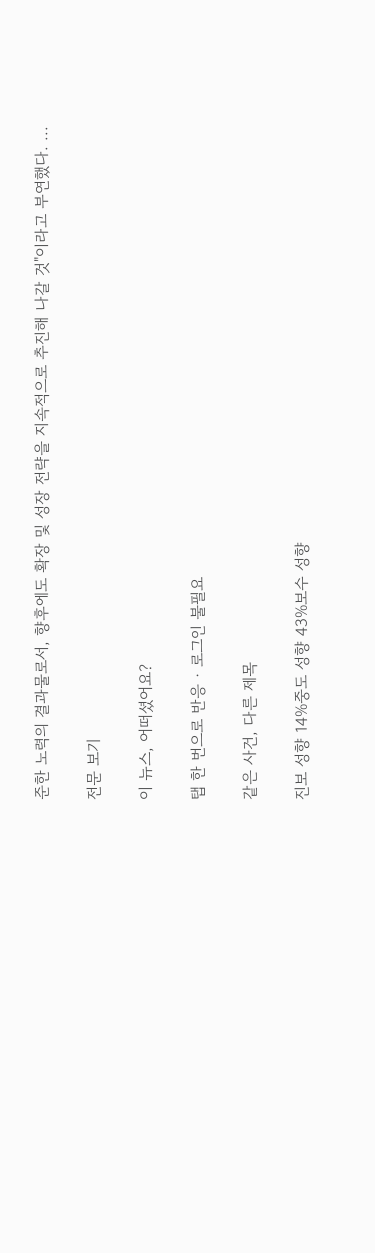준한 노력의 결과물로서, 향후에도 확장 및 성장 전략을 지속적으로 추진해 나갈 것"이라고 부연했다. ...

전문 보기

이 뉴스, 어떠셨어요?

탭 한 번으로 반응 · 로그인 불필요

같은 사건, 다른 제목

진보 성향 14%중도 성향 43%보수 성향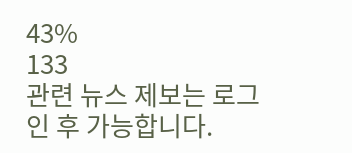43%
133
관련 뉴스 제보는 로그인 후 가능합니다.